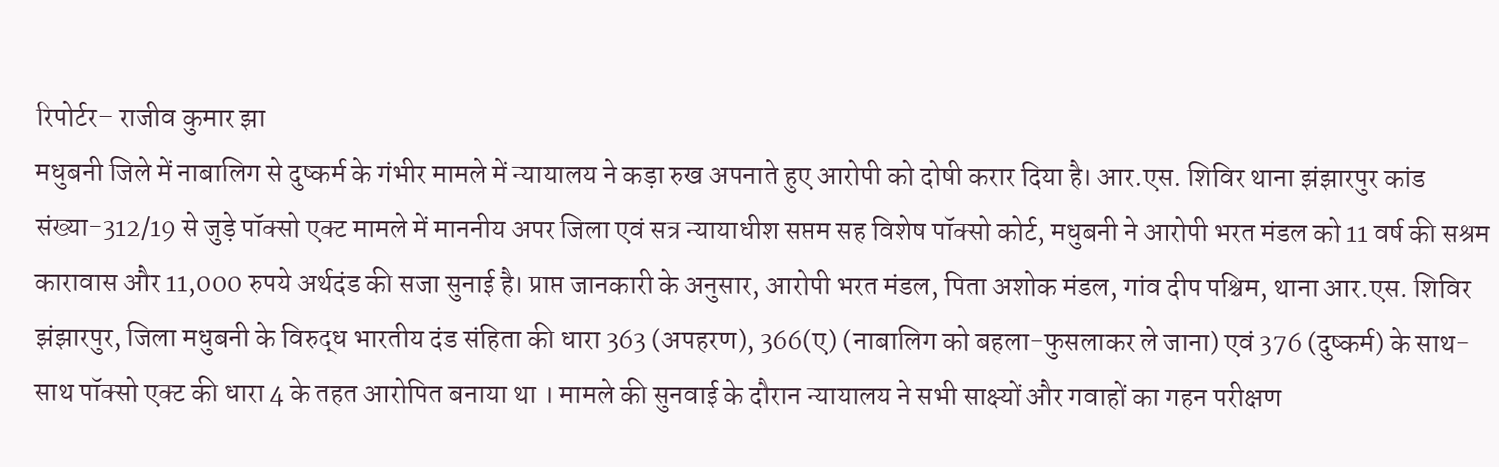रिपोर्टर– राजीव कुमार झा
मधुबनी जिले में नाबालिग से दुष्कर्म के गंभीर मामले में न्यायालय ने कड़ा रुख अपनाते हुए आरोपी को दोषी करार दिया है। आर.एस. शिविर थाना झंझारपुर कांड संख्या-312/19 से जुड़े पॉक्सो एक्ट मामले में माननीय अपर जिला एवं सत्र न्यायाधीश सप्तम सह विशेष पॉक्सो कोर्ट, मधुबनी ने आरोपी भरत मंडल को 11 वर्ष की सश्रम कारावास और 11,000 रुपये अर्थदंड की सजा सुनाई है। प्राप्त जानकारी के अनुसार, आरोपी भरत मंडल, पिता अशोक मंडल, गांव दीप पश्चिम, थाना आर.एस. शिविर झंझारपुर, जिला मधुबनी के विरुद्ध भारतीय दंड संहिता की धारा 363 (अपहरण), 366(ए) (नाबालिग को बहला-फुसलाकर ले जाना) एवं 376 (दुष्कर्म) के साथ-साथ पॉक्सो एक्ट की धारा 4 के तहत आरोपित बनाया था । मामले की सुनवाई के दौरान न्यायालय ने सभी साक्ष्यों और गवाहों का गहन परीक्षण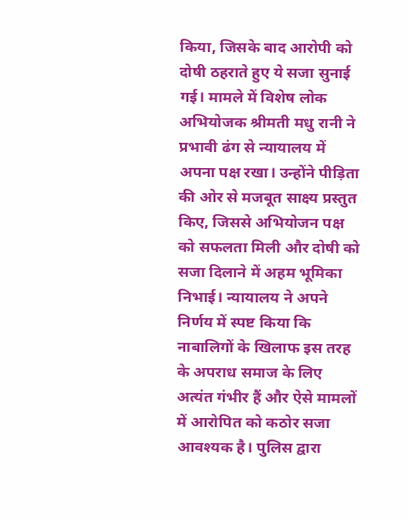किया, जिसके बाद आरोपी को दोषी ठहराते हुए ये सजा सुनाई गई। मामले में विशेष लोक अभियोजक श्रीमती मधु रानी ने प्रभावी ढंग से न्यायालय में अपना पक्ष रखा। उन्होंने पीड़िता की ओर से मजबूत साक्ष्य प्रस्तुत किए, जिससे अभियोजन पक्ष को सफलता मिली और दोषी को सजा दिलाने में अहम भूमिका निभाई। न्यायालय ने अपने निर्णय में स्पष्ट किया कि नाबालिगों के खिलाफ इस तरह के अपराध समाज के लिए अत्यंत गंभीर हैं और ऐसे मामलों में आरोपित को कठोर सजा आवश्यक है। पुलिस द्वारा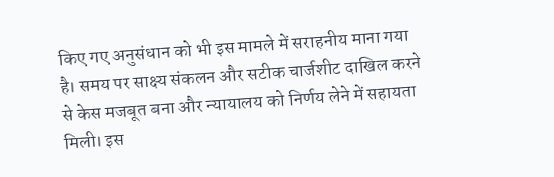किए गए अनुसंधान को भी इस मामले में सराहनीय माना गया है। समय पर साक्ष्य संकलन और सटीक चार्जशीट दाखिल करने से केस मजबूत बना और न्यायालय को निर्णय लेने में सहायता मिली। इस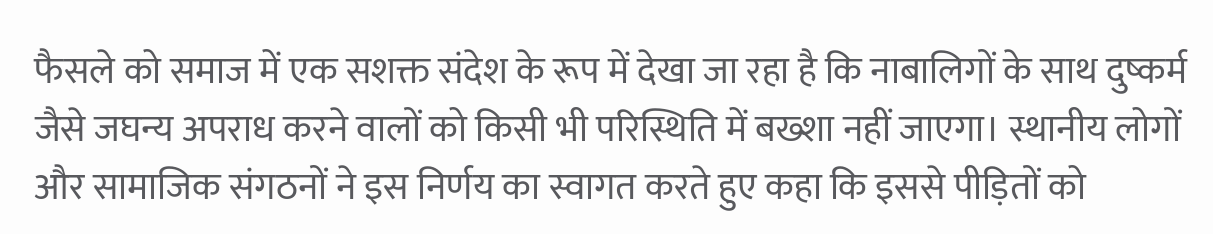फैसले को समाज में एक सशक्त संदेश के रूप में देखा जा रहा है कि नाबालिगों के साथ दुष्कर्म जैसे जघन्य अपराध करने वालों को किसी भी परिस्थिति में बख्शा नहीं जाएगा। स्थानीय लोगों और सामाजिक संगठनों ने इस निर्णय का स्वागत करते हुए कहा कि इससे पीड़ितों को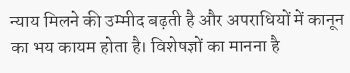न्याय मिलने की उम्मीद बढ़ती है और अपराधियों में कानून का भय कायम होता है। विशेषज्ञों का मानना है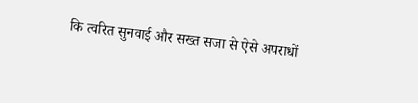कि त्वरित सुनवाई और सख्त सजा से ऐसे अपराधों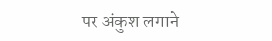पर अंकुश लगाने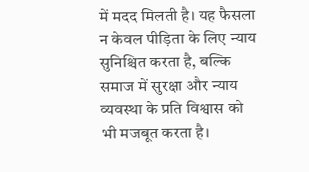में मदद मिलती है। यह फैसला न केवल पीड़िता के लिए न्याय सुनिश्चित करता है, बल्कि समाज में सुरक्षा और न्याय व्यवस्था के प्रति विश्वास को भी मजबूत करता है।